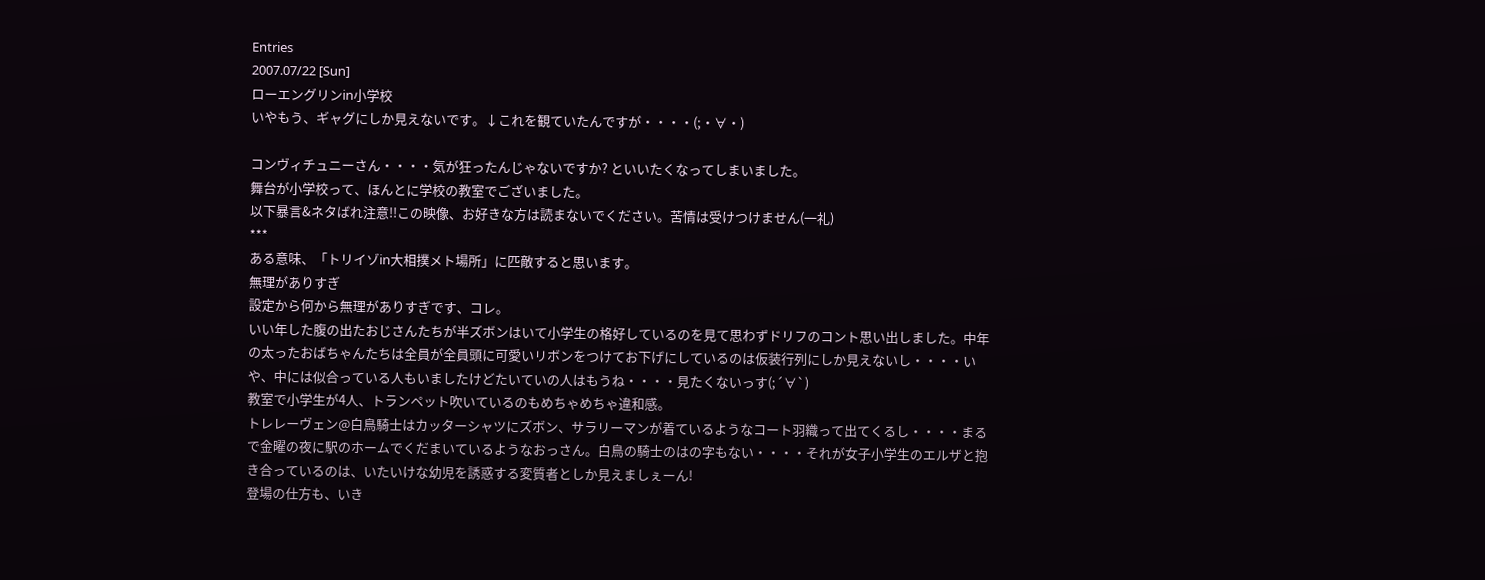Entries
2007.07/22 [Sun]
ローエングリンin小学校
いやもう、ギャグにしか見えないです。↓これを観ていたんですが・・・・(;・∀・)

コンヴィチュニーさん・・・・気が狂ったんじゃないですか? といいたくなってしまいました。
舞台が小学校って、ほんとに学校の教室でございました。
以下暴言&ネタばれ注意!!この映像、お好きな方は読まないでください。苦情は受けつけません(一礼)
***
ある意味、「トリイゾin大相撲メト場所」に匹敵すると思います。
無理がありすぎ
設定から何から無理がありすぎです、コレ。
いい年した腹の出たおじさんたちが半ズボンはいて小学生の格好しているのを見て思わずドリフのコント思い出しました。中年の太ったおばちゃんたちは全員が全員頭に可愛いリボンをつけてお下げにしているのは仮装行列にしか見えないし・・・・いや、中には似合っている人もいましたけどたいていの人はもうね・・・・見たくないっす(;´∀`)
教室で小学生が4人、トランペット吹いているのもめちゃめちゃ違和感。
トレレーヴェン@白鳥騎士はカッターシャツにズボン、サラリーマンが着ているようなコート羽織って出てくるし・・・・まるで金曜の夜に駅のホームでくだまいているようなおっさん。白鳥の騎士のはの字もない・・・・それが女子小学生のエルザと抱き合っているのは、いたいけな幼児を誘惑する変質者としか見えましぇーん!
登場の仕方も、いき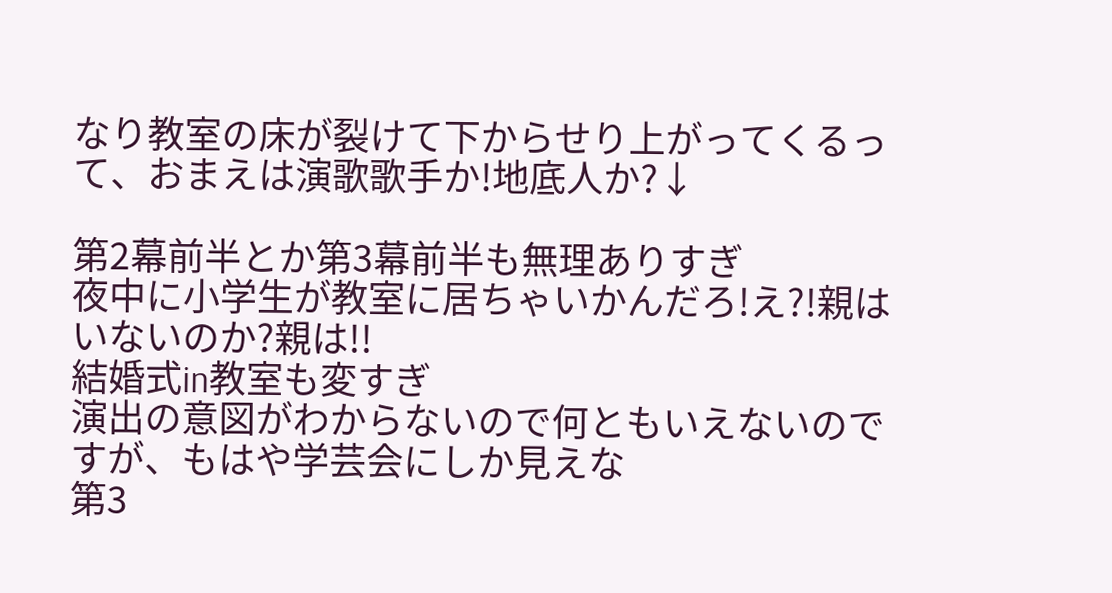なり教室の床が裂けて下からせり上がってくるって、おまえは演歌歌手か!地底人か?↓

第2幕前半とか第3幕前半も無理ありすぎ
夜中に小学生が教室に居ちゃいかんだろ!え?!親はいないのか?親は!!
結婚式in教室も変すぎ
演出の意図がわからないので何ともいえないのですが、もはや学芸会にしか見えな
第3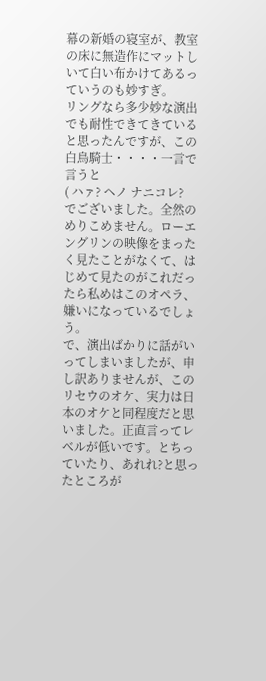幕の新婚の寝室が、教室の床に無造作にマットしいて白い布かけてあるっていうのも妙すぎ。
リングなら多少妙な演出でも耐性できてきていると思ったんですが、この白鳥騎士・・・・一言で言うと
( ハァ? ヘノ ナニコレ?
でございました。全然のめりこめません。ローエングリンの映像をまったく見たことがなくて、はじめて見たのがこれだったら私めはこのオペラ、嫌いになっているでしょう。
で、演出ばかりに話がいってしまいましたが、申し訳ありませんが、このリセウのオケ、実力は日本のオケと同程度だと思いました。正直言ってレベルが低いです。とちっていたり、あれれ?と思ったところが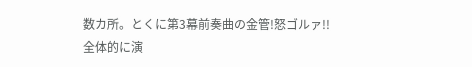数カ所。とくに第3幕前奏曲の金管!怒ゴルァ!!
全体的に演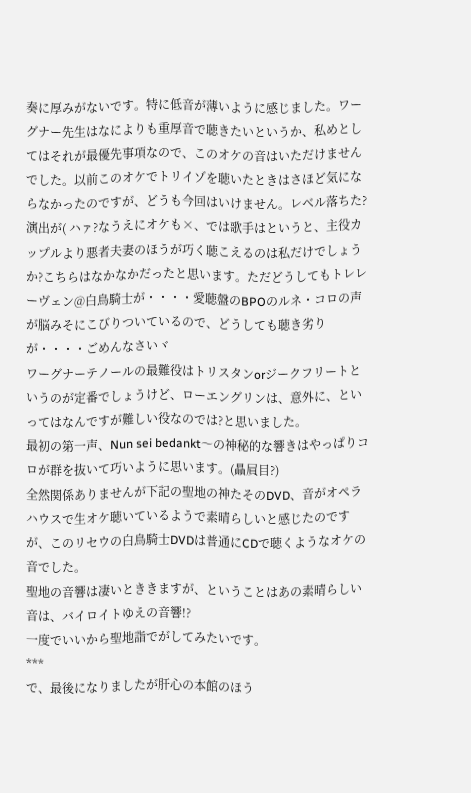奏に厚みがないです。特に低音が薄いように感じました。ワーグナー先生はなによりも重厚音で聴きたいというか、私めとしてはそれが最優先事項なので、このオケの音はいただけませんでした。以前このオケでトリイゾを聴いたときはさほど気にならなかったのですが、どうも今回はいけません。レベル落ちた?
演出が( ハァ?なうえにオケも×、では歌手はというと、主役カップルより悪者夫妻のほうが巧く聴こえるのは私だけでしょうか?こちらはなかなかだったと思います。ただどうしてもトレレーヴェン@白鳥騎士が・・・・愛聴盤のBPOのルネ・コロの声が脳みそにこびりついているので、どうしても聴き劣りが・・・・ごめんなさいヾ
ワーグナーテノールの最難役はトリスタンorジークフリートというのが定番でしょうけど、ローエングリンは、意外に、といってはなんですが難しい役なのでは?と思いました。
最初の第一声、Nun sei bedankt〜の神秘的な響きはやっぱりコロが群を抜いて巧いように思います。(贔屓目?)
全然関係ありませんが下記の聖地の神たそのDVD、音がオペラハウスで生オケ聴いているようで素晴らしいと感じたのですが、このリセウの白鳥騎士DVDは普通にCDで聴くようなオケの音でした。
聖地の音響は凄いとききますが、ということはあの素晴らしい音は、バイロイトゆえの音響!?
一度でいいから聖地詣でがしてみたいです。
***
で、最後になりましたが肝心の本館のほう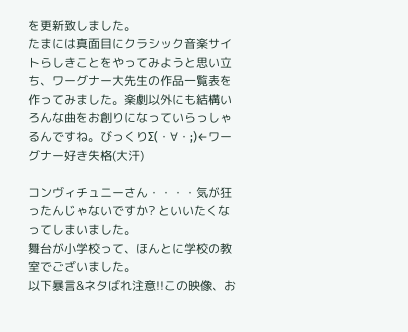を更新致しました。
たまには真面目にクラシック音楽サイトらしきことをやってみようと思い立ち、ワーグナー大先生の作品一覧表を作ってみました。楽劇以外にも結構いろんな曲をお創りになっていらっしゃるんですね。びっくりΣ(・∀・;)←ワーグナー好き失格(大汗)

コンヴィチュニーさん・・・・気が狂ったんじゃないですか? といいたくなってしまいました。
舞台が小学校って、ほんとに学校の教室でございました。
以下暴言&ネタばれ注意!!この映像、お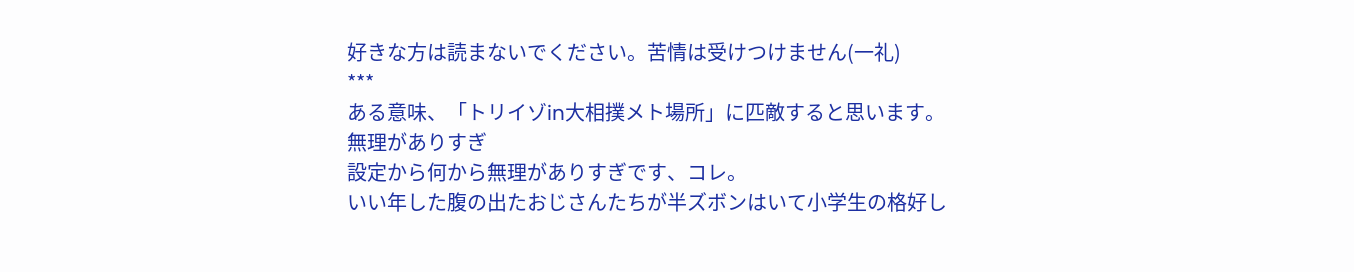好きな方は読まないでください。苦情は受けつけません(一礼)
***
ある意味、「トリイゾin大相撲メト場所」に匹敵すると思います。
無理がありすぎ
設定から何から無理がありすぎです、コレ。
いい年した腹の出たおじさんたちが半ズボンはいて小学生の格好し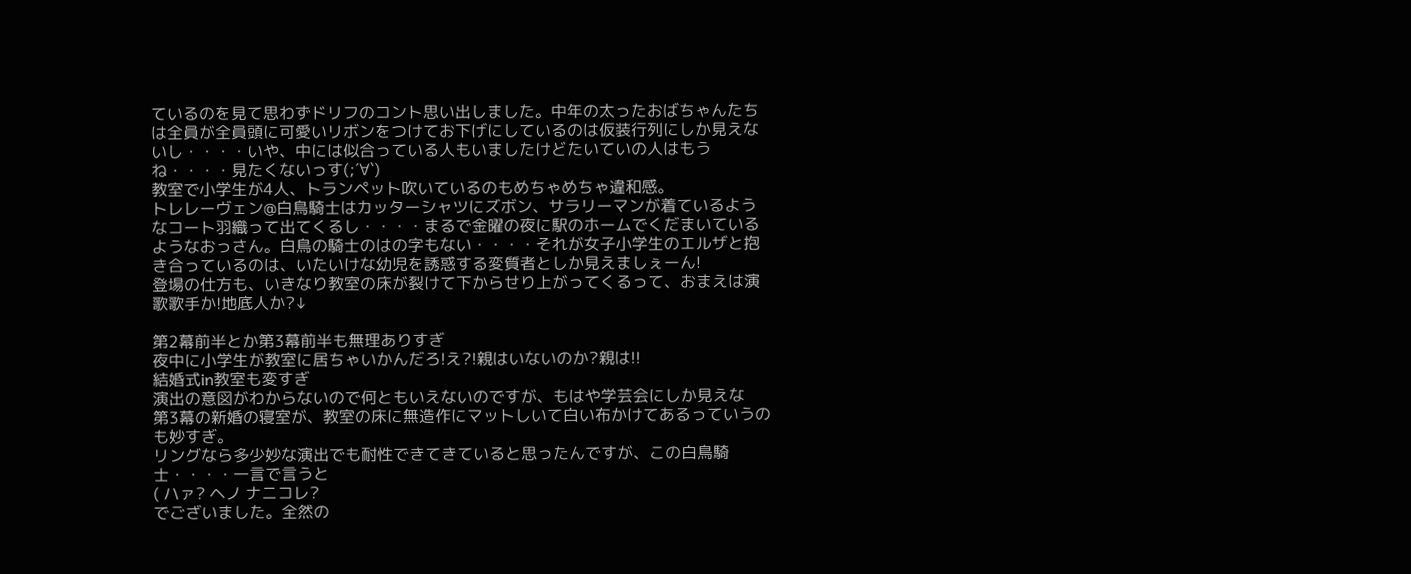ているのを見て思わずドリフのコント思い出しました。中年の太ったおばちゃんたちは全員が全員頭に可愛いリボンをつけてお下げにしているのは仮装行列にしか見えないし・・・・いや、中には似合っている人もいましたけどたいていの人はもうね・・・・見たくないっす(;´∀`)
教室で小学生が4人、トランペット吹いているのもめちゃめちゃ違和感。
トレレーヴェン@白鳥騎士はカッターシャツにズボン、サラリーマンが着ているようなコート羽織って出てくるし・・・・まるで金曜の夜に駅のホームでくだまいているようなおっさん。白鳥の騎士のはの字もない・・・・それが女子小学生のエルザと抱き合っているのは、いたいけな幼児を誘惑する変質者としか見えましぇーん!
登場の仕方も、いきなり教室の床が裂けて下からせり上がってくるって、おまえは演歌歌手か!地底人か?↓

第2幕前半とか第3幕前半も無理ありすぎ
夜中に小学生が教室に居ちゃいかんだろ!え?!親はいないのか?親は!!
結婚式in教室も変すぎ
演出の意図がわからないので何ともいえないのですが、もはや学芸会にしか見えな
第3幕の新婚の寝室が、教室の床に無造作にマットしいて白い布かけてあるっていうのも妙すぎ。
リングなら多少妙な演出でも耐性できてきていると思ったんですが、この白鳥騎士・・・・一言で言うと
( ハァ? ヘノ ナニコレ?
でございました。全然の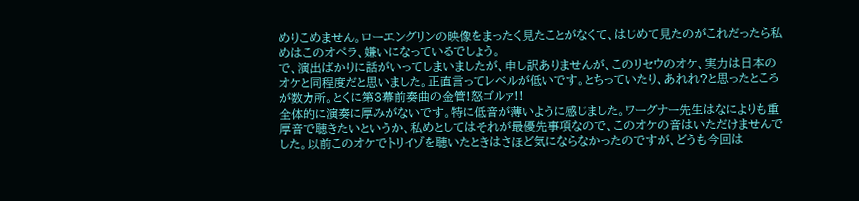めりこめません。ローエングリンの映像をまったく見たことがなくて、はじめて見たのがこれだったら私めはこのオペラ、嫌いになっているでしょう。
で、演出ばかりに話がいってしまいましたが、申し訳ありませんが、このリセウのオケ、実力は日本のオケと同程度だと思いました。正直言ってレベルが低いです。とちっていたり、あれれ?と思ったところが数カ所。とくに第3幕前奏曲の金管!怒ゴルァ!!
全体的に演奏に厚みがないです。特に低音が薄いように感じました。ワーグナー先生はなによりも重厚音で聴きたいというか、私めとしてはそれが最優先事項なので、このオケの音はいただけませんでした。以前このオケでトリイゾを聴いたときはさほど気にならなかったのですが、どうも今回は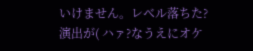いけません。レベル落ちた?
演出が( ハァ?なうえにオケ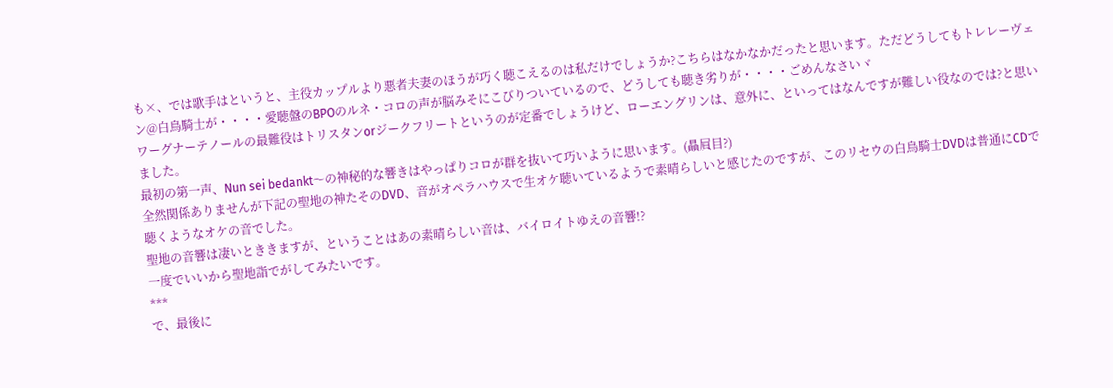も×、では歌手はというと、主役カップルより悪者夫妻のほうが巧く聴こえるのは私だけでしょうか?こちらはなかなかだったと思います。ただどうしてもトレレーヴェン@白鳥騎士が・・・・愛聴盤のBPOのルネ・コロの声が脳みそにこびりついているので、どうしても聴き劣りが・・・・ごめんなさいヾ
ワーグナーテノールの最難役はトリスタンorジークフリートというのが定番でしょうけど、ローエングリンは、意外に、といってはなんですが難しい役なのでは?と思いました。
最初の第一声、Nun sei bedankt〜の神秘的な響きはやっぱりコロが群を抜いて巧いように思います。(贔屓目?)
全然関係ありませんが下記の聖地の神たそのDVD、音がオペラハウスで生オケ聴いているようで素晴らしいと感じたのですが、このリセウの白鳥騎士DVDは普通にCDで聴くようなオケの音でした。
聖地の音響は凄いとききますが、ということはあの素晴らしい音は、バイロイトゆえの音響!?
一度でいいから聖地詣でがしてみたいです。
***
で、最後に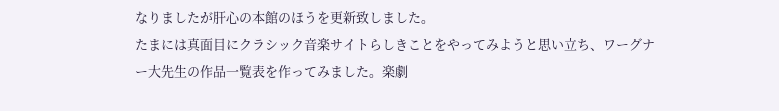なりましたが肝心の本館のほうを更新致しました。
たまには真面目にクラシック音楽サイトらしきことをやってみようと思い立ち、ワーグナー大先生の作品一覧表を作ってみました。楽劇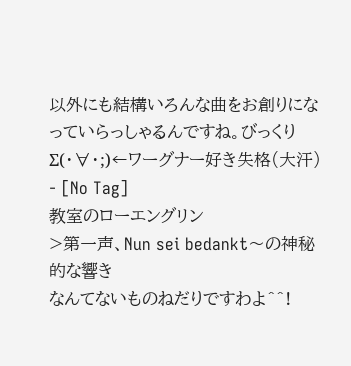以外にも結構いろんな曲をお創りになっていらっしゃるんですね。びっくりΣ(・∀・;)←ワーグナー好き失格(大汗)
- [No Tag]
教室のローエングリン
>第一声、Nun sei bedankt〜の神秘的な響き
なんてないものねだりですわよ^^!